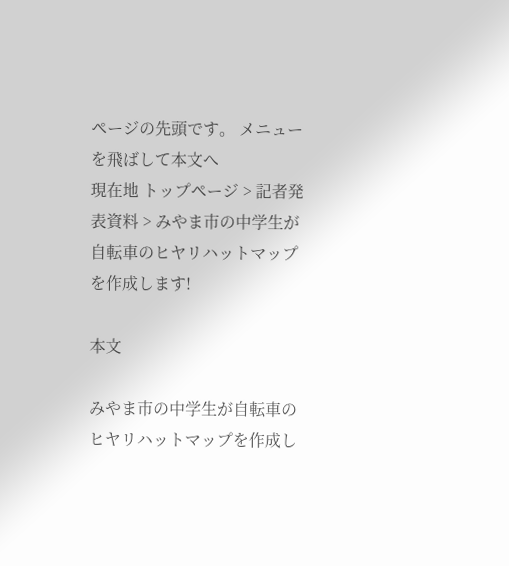ページの先頭です。 メニューを飛ばして本文へ
現在地 トップページ > 記者発表資料 > みやま市の中学生が自転車のヒヤリハットマップを作成します!

本文

みやま市の中学生が自転車のヒヤリハットマップを作成し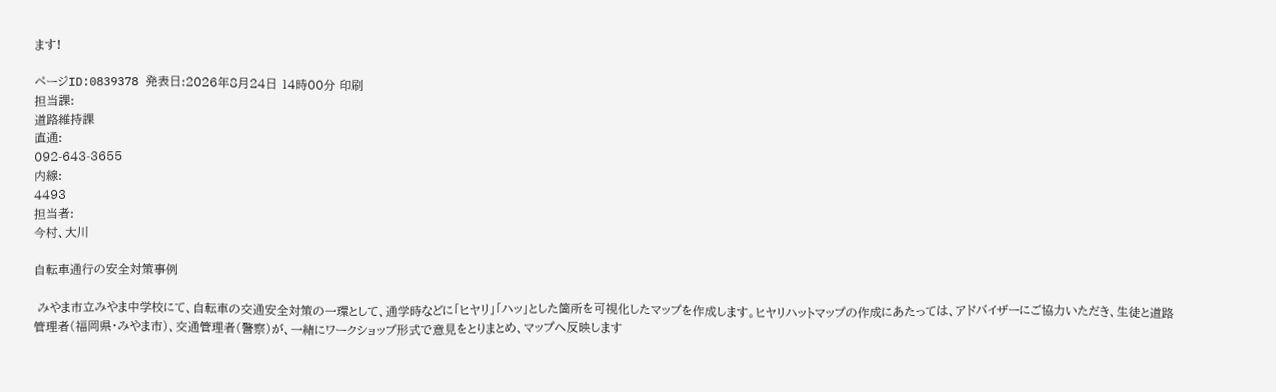ます!

ページID:0839378 発表日:2026年8月24日 14時00分 印刷
担当課:
道路維持課
直通:
092-643-3655
内線:
4493
担当者:
今村、大川

自転車通行の安全対策事例

 みやま市立みやま中学校にて、自転車の交通安全対策の一環として、通学時などに「ヒヤリ」「ハッ」とした箇所を可視化したマップを作成します。ヒヤリハットマップの作成にあたっては、アドバイザーにご協力いただき、生徒と道路管理者(福岡県・みやま市)、交通管理者(警察)が、一緒にワークショップ形式で意見をとりまとめ、マップへ反映します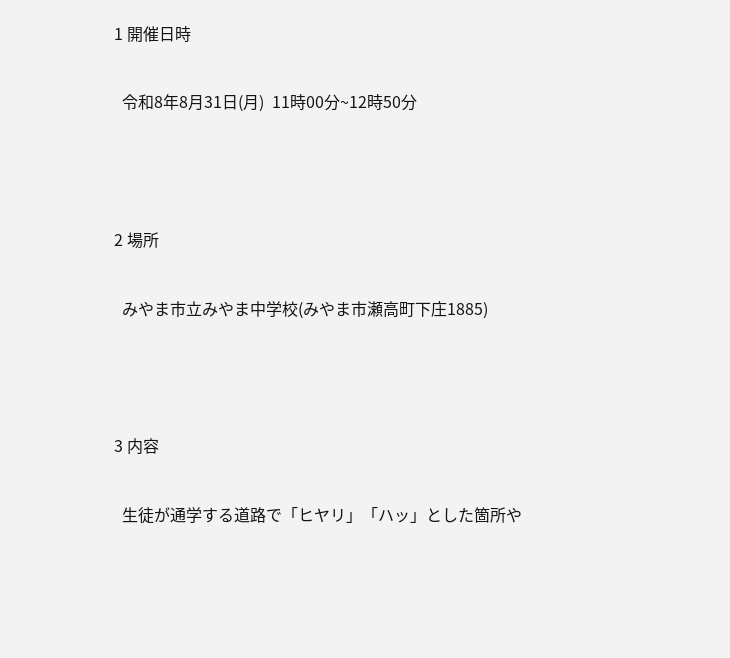1 開催日時

  令和8年8月31日(月)  11時00分~12時50分



2 場所

  みやま市立みやま中学校(みやま市瀬高町下庄1885)



3 内容

  生徒が通学する道路で「ヒヤリ」「ハッ」とした箇所や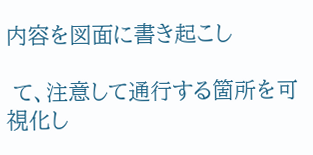内容を図面に書き起こし

 て、注意して通行する箇所を可視化し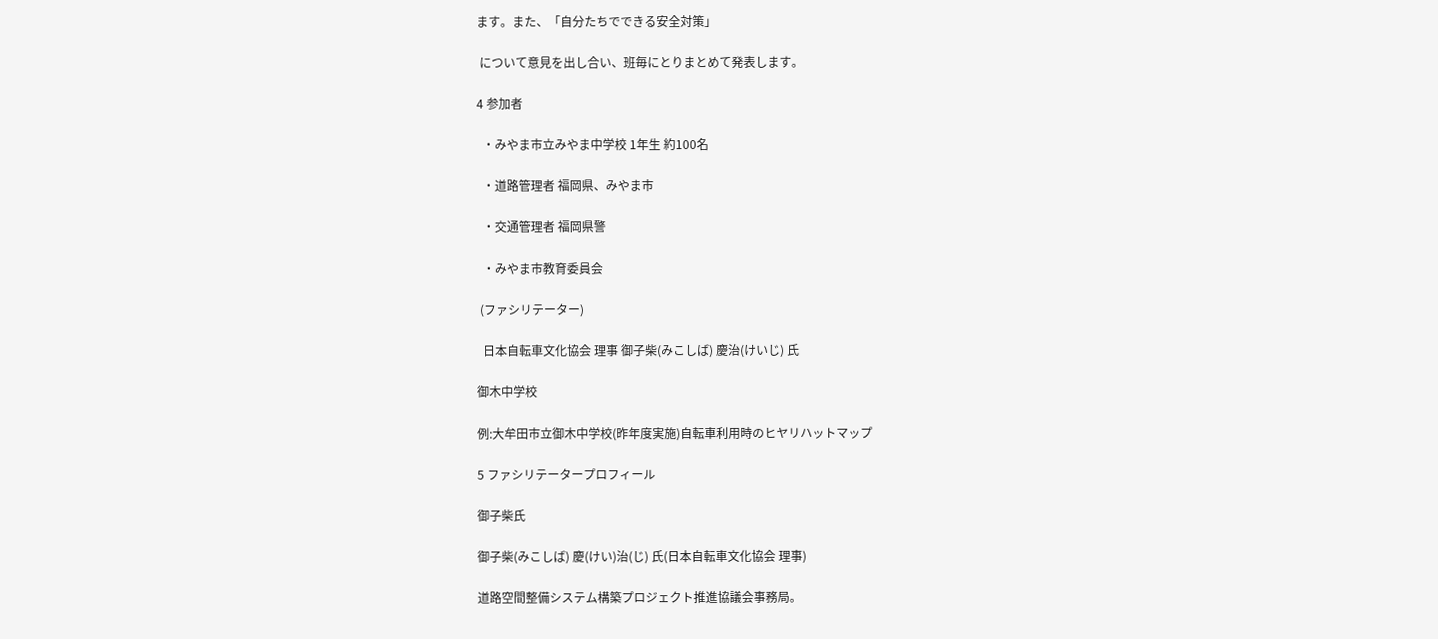ます。また、「自分たちでできる安全対策」

 について意見を出し合い、班毎にとりまとめて発表します。

4 参加者

  ・みやま市立みやま中学校 1年生 約100名

  ・道路管理者 福岡県、みやま市

  ・交通管理者 福岡県警

  ・みやま市教育委員会

 (ファシリテーター)

  日本自転車文化協会 理事 御子柴(みこしば) 慶治(けいじ) 氏

御木中学校

例:大牟田市立御木中学校(昨年度実施)自転車利用時のヒヤリハットマップ

5 ファシリテータープロフィール

御子柴氏

御子柴(みこしば) 慶(けい)治(じ) 氏(日本自転車文化協会 理事)

道路空間整備システム構築プロジェクト推進協議会事務局。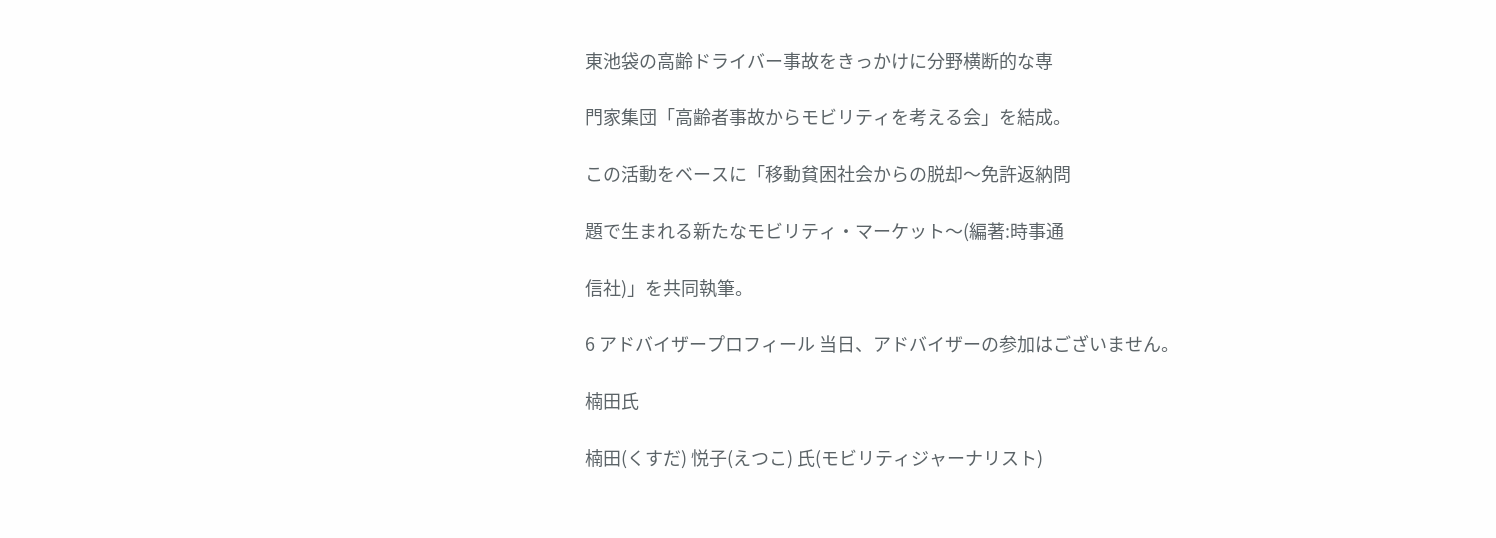東池袋の高齢ドライバー事故をきっかけに分野横断的な専

門家集団「高齢者事故からモビリティを考える会」を結成。

この活動をベースに「移動貧困社会からの脱却〜免許返納問

題で生まれる新たなモビリティ・マーケット〜(編著:時事通

信社)」を共同執筆。

6 アドバイザープロフィール 当日、アドバイザーの参加はございません。

楠田氏

楠田(くすだ) 悦子(えつこ) 氏(モビリティジャーナリスト)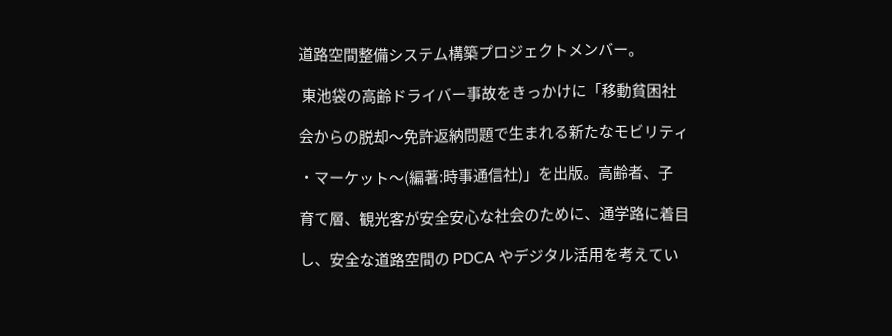道路空間整備システム構築プロジェクトメンバー。

 東池袋の高齢ドライバー事故をきっかけに「移動貧困社

会からの脱却〜免許返納問題で生まれる新たなモビリティ

・マーケット〜(編著:時事通信社)」を出版。高齢者、子

育て層、観光客が安全安心な社会のために、通学路に着目

し、安全な道路空間の PDCA やデジタル活用を考えてい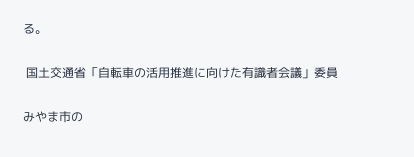る。

 国土交通省「自転車の活用推進に向けた有識者会議」委員

みやま市の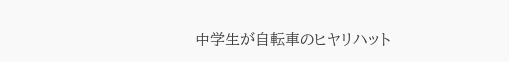中学生が自転車のヒヤリハット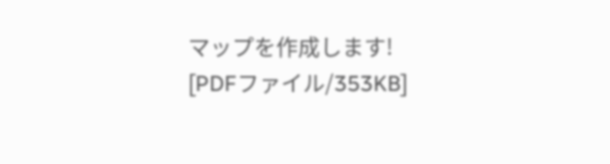マップを作成します! [PDFファイル/353KB]